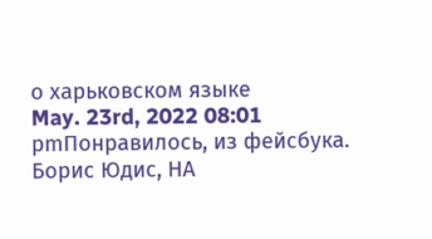о харьковском языке
May. 23rd, 2022 08:01 pmПонравилось, из фейсбука.
Борис Юдис, НА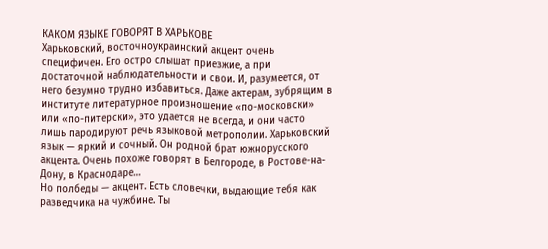КАКОМ ЯЗЫКЕ ГОВОРЯТ В ХАРЬКОВЕ
Харьковский, восточноукраинский акцент очень специфичен. Его остро слышат приезжие, а при достаточной наблюдательности и свои. И, разумеется, от него безумно трудно избавиться. Даже актерам, зубрящим в институте литературное произношение «по-московски» или «по-питерски», это удается не всегда, и они часто лишь пародируют речь языковой метрополии. Харьковский язык — яркий и сочный. Он родной брат южнорусского акцента. Очень похоже говорят в Белгороде, в Ростове-на-Дону, в Краснодаре…
Но полбеды — акцент. Есть словечки, выдающие тебя как разведчика на чужбине. Ты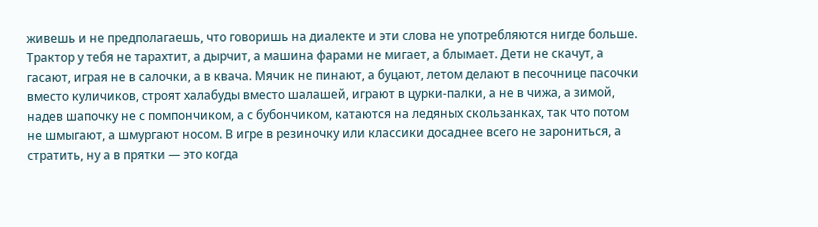живешь и не предполагаешь, что говоришь на диалекте и эти слова не употребляются нигде больше.
Трактор у тебя не тарахтит, а дырчит, а машина фарами не мигает, а блымает. Дети не скачут, а гасают, играя не в салочки, а в квача. Мячик не пинают, а буцают, летом делают в песочнице пасочки вместо куличиков, строят халабуды вместо шалашей, играют в цурки-палки, а не в чижа, а зимой, надев шапочку не с помпончиком, а с бубончиком, катаются на ледяных скользанках, так что потом не шмыгают, а шмургают носом. В игре в резиночку или классики досаднее всего не зарониться, а стратить, ну а в прятки — это когда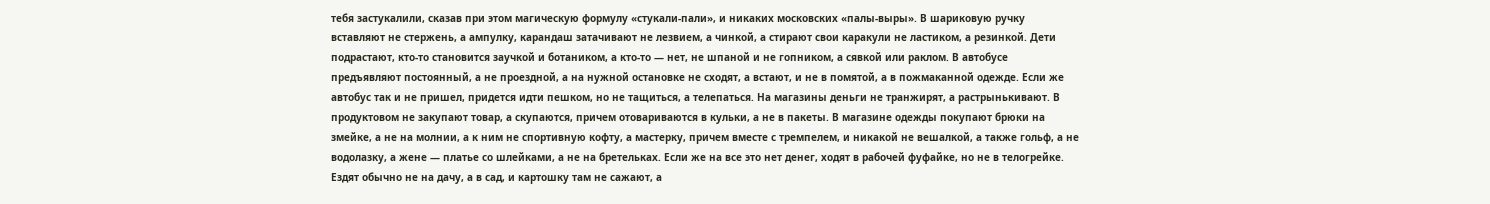тебя застукалили, сказав при этом магическую формулу «стукали-пали», и никаких московских «палы-выры». В шариковую ручку вставляют не стержень, а ампулку, карандаш затачивают не лезвием, а чинкой, а стирают свои каракули не ластиком, а резинкой. Дети подрастают, кто-то становится заучкой и ботаником, а кто-то — нет, не шпаной и не гопником, а сявкой или раклом. В автобусе предъявляют постоянный, а не проездной, а на нужной остановке не сходят, а встают, и не в помятой, а в пожмаканной одежде. Если же автобус так и не пришел, придется идти пешком, но не тащиться, а телепаться. На магазины деньги не транжирят, а растрынькивают. В продуктовом не закупают товар, а скупаются, причем отовариваются в кульки, а не в пакеты. В магазине одежды покупают брюки на змейке, а не на молнии, а к ним не спортивную кофту, а мастерку, причем вместе с тремпелем, и никакой не вешалкой, а также гольф, а не водолазку, а жене — платье со шлейками, а не на бретельках. Если же на все это нет денег, ходят в рабочей фуфайке, но не в телогрейке. Ездят обычно не на дачу, а в сад, и картошку там не сажают, а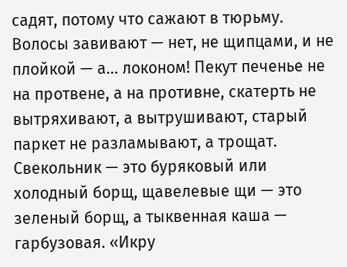садят, потому что сажают в тюрьму. Волосы завивают — нет, не щипцами, и не плойкой — а… локоном! Пекут печенье не на протвене, а на противне, скатерть не вытряхивают, а вытрушивают, старый паркет не разламывают, а трощат. Свекольник — это буряковый или холодный борщ, щавелевые щи — это зеленый борщ, а тыквенная каша — гарбузовая. «Икру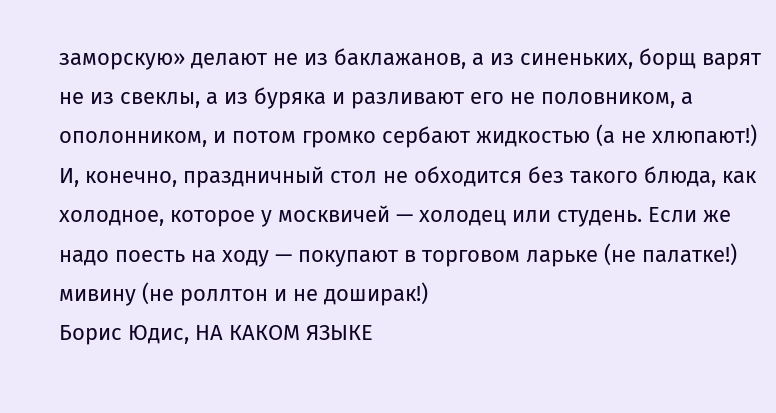заморскую» делают не из баклажанов, а из синеньких, борщ варят не из свеклы, а из буряка и разливают его не половником, а ополонником, и потом громко сербают жидкостью (а не хлюпают!) И, конечно, праздничный стол не обходится без такого блюда, как холодное, которое у москвичей — холодец или студень. Если же надо поесть на ходу — покупают в торговом ларьке (не палатке!) мивину (не роллтон и не доширак!)
Борис Юдис, НА КАКОМ ЯЗЫКЕ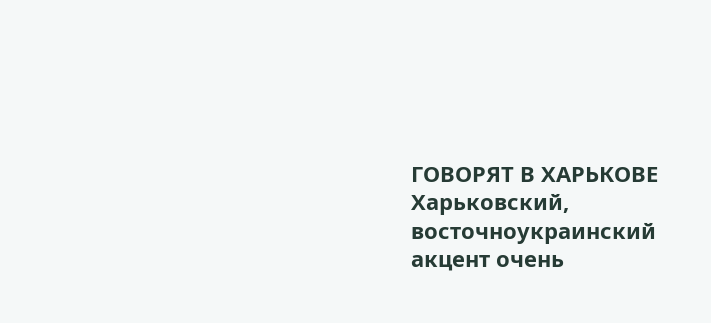ГОВОРЯТ В ХАРЬКОВЕ
Харьковский, восточноукраинский акцент очень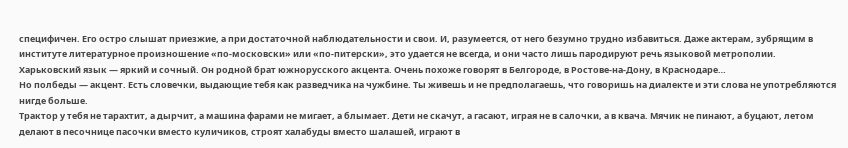специфичен. Его остро слышат приезжие, а при достаточной наблюдательности и свои. И, разумеется, от него безумно трудно избавиться. Даже актерам, зубрящим в институте литературное произношение «по-московски» или «по-питерски», это удается не всегда, и они часто лишь пародируют речь языковой метрополии. Харьковский язык — яркий и сочный. Он родной брат южнорусского акцента. Очень похоже говорят в Белгороде, в Ростове-на-Дону, в Краснодаре…
Но полбеды — акцент. Есть словечки, выдающие тебя как разведчика на чужбине. Ты живешь и не предполагаешь, что говоришь на диалекте и эти слова не употребляются нигде больше.
Трактор у тебя не тарахтит, а дырчит, а машина фарами не мигает, а блымает. Дети не скачут, а гасают, играя не в салочки, а в квача. Мячик не пинают, а буцают, летом делают в песочнице пасочки вместо куличиков, строят халабуды вместо шалашей, играют в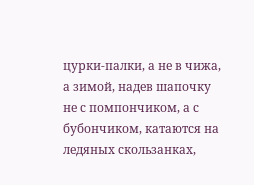цурки-палки, а не в чижа, а зимой, надев шапочку не с помпончиком, а с бубончиком, катаются на ледяных скользанках,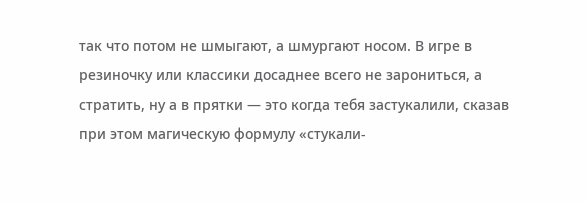так что потом не шмыгают, а шмургают носом. В игре в резиночку или классики досаднее всего не зарониться, а стратить, ну а в прятки — это когда тебя застукалили, сказав при этом магическую формулу «стукали-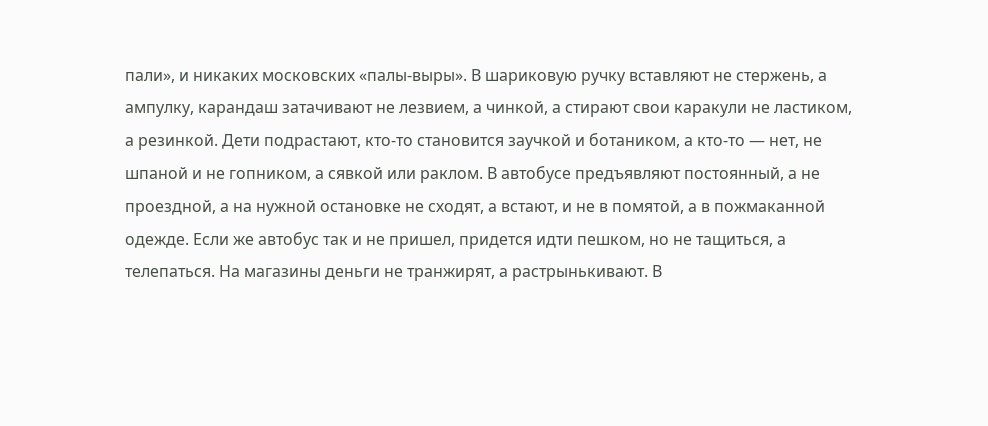пали», и никаких московских «палы-выры». В шариковую ручку вставляют не стержень, а ампулку, карандаш затачивают не лезвием, а чинкой, а стирают свои каракули не ластиком, а резинкой. Дети подрастают, кто-то становится заучкой и ботаником, а кто-то — нет, не шпаной и не гопником, а сявкой или раклом. В автобусе предъявляют постоянный, а не проездной, а на нужной остановке не сходят, а встают, и не в помятой, а в пожмаканной одежде. Если же автобус так и не пришел, придется идти пешком, но не тащиться, а телепаться. На магазины деньги не транжирят, а растрынькивают. В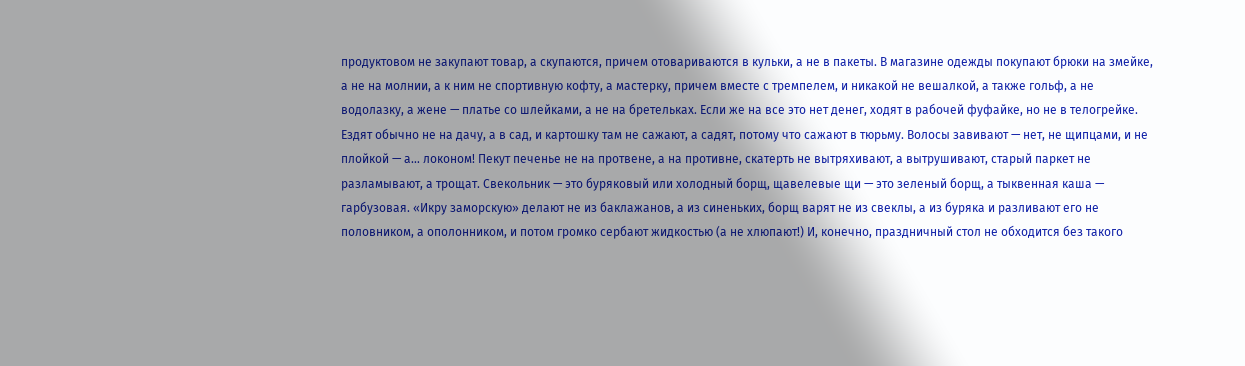продуктовом не закупают товар, а скупаются, причем отовариваются в кульки, а не в пакеты. В магазине одежды покупают брюки на змейке, а не на молнии, а к ним не спортивную кофту, а мастерку, причем вместе с тремпелем, и никакой не вешалкой, а также гольф, а не водолазку, а жене — платье со шлейками, а не на бретельках. Если же на все это нет денег, ходят в рабочей фуфайке, но не в телогрейке. Ездят обычно не на дачу, а в сад, и картошку там не сажают, а садят, потому что сажают в тюрьму. Волосы завивают — нет, не щипцами, и не плойкой — а… локоном! Пекут печенье не на протвене, а на противне, скатерть не вытряхивают, а вытрушивают, старый паркет не разламывают, а трощат. Свекольник — это буряковый или холодный борщ, щавелевые щи — это зеленый борщ, а тыквенная каша — гарбузовая. «Икру заморскую» делают не из баклажанов, а из синеньких, борщ варят не из свеклы, а из буряка и разливают его не половником, а ополонником, и потом громко сербают жидкостью (а не хлюпают!) И, конечно, праздничный стол не обходится без такого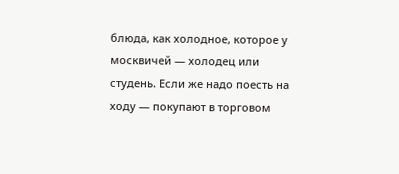блюда, как холодное, которое у москвичей — холодец или студень. Если же надо поесть на ходу — покупают в торговом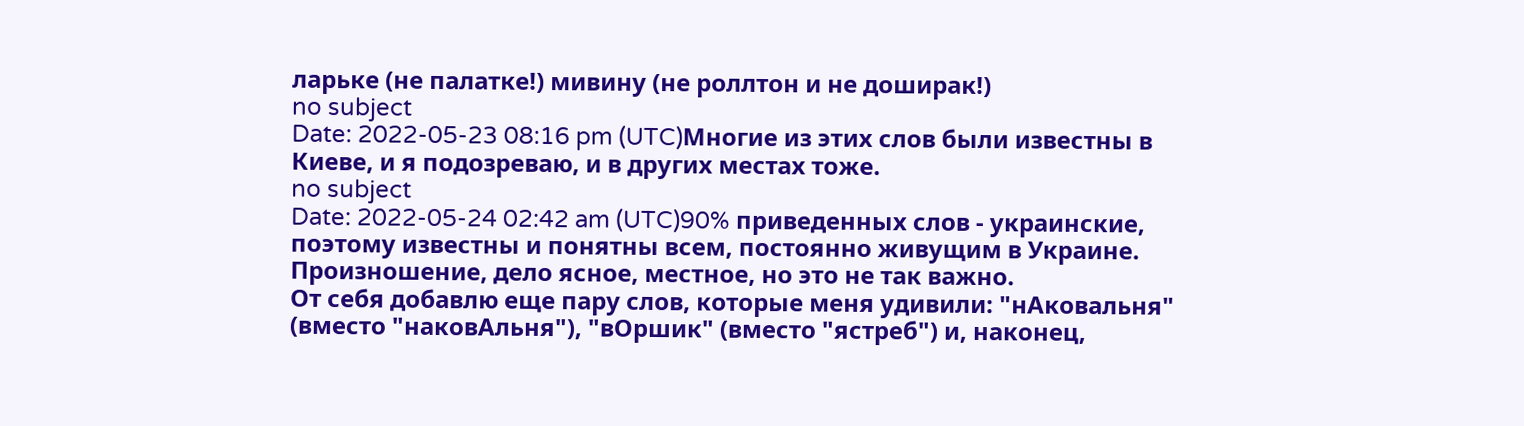ларьке (не палатке!) мивину (не роллтон и не доширак!)
no subject
Date: 2022-05-23 08:16 pm (UTC)Многие из этих слов были известны в Киеве, и я подозреваю, и в других местах тоже.
no subject
Date: 2022-05-24 02:42 am (UTC)90% приведенных слов - украинские, поэтому известны и понятны всем, постоянно живущим в Украине.
Произношение, дело ясное, местное, но это не так важно.
От себя добавлю еще пару слов, которые меня удивили: "нАковальня" (вместо "наковАльня"), "вОршик" (вместо "ястреб") и, наконец,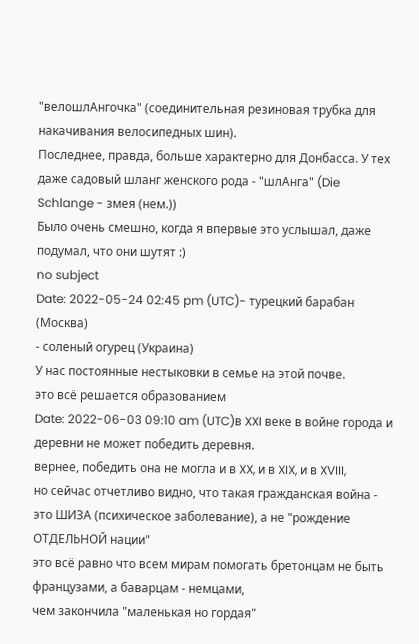"велошлАнгочка" (соединительная резиновая трубка для накачивания велосипедных шин).
Последнее, правда, больше характерно для Донбасса. У тех даже садовый шланг женского рода - "шлАнга" (Die Schlange - змея (нем.))
Было очень смешно, когда я впервые это услышал, даже подумал, что они шутят :)
no subject
Date: 2022-05-24 02:45 pm (UTC)- турецкий барабан (Москва)
- соленый огурец (Украина)
У нас постоянные нестыковки в семье на этой почве.
это всё решается образованием
Date: 2022-06-03 09:10 am (UTC)в XXI веке в войне города и деревни не может победить деревня.
вернее, победить она не могла и в XX, и в XIX, и в XVIII,
но сейчас отчетливо видно, что такая гражданская война - это ШИЗА (психическое заболевание), а не "рождение ОТДЕЛЬНОЙ нации"
это всё равно что всем мирам помогать бретонцам не быть французами, а баварцам - немцами,
чем закончила "маленькая но гордая"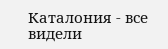Каталония - все видели